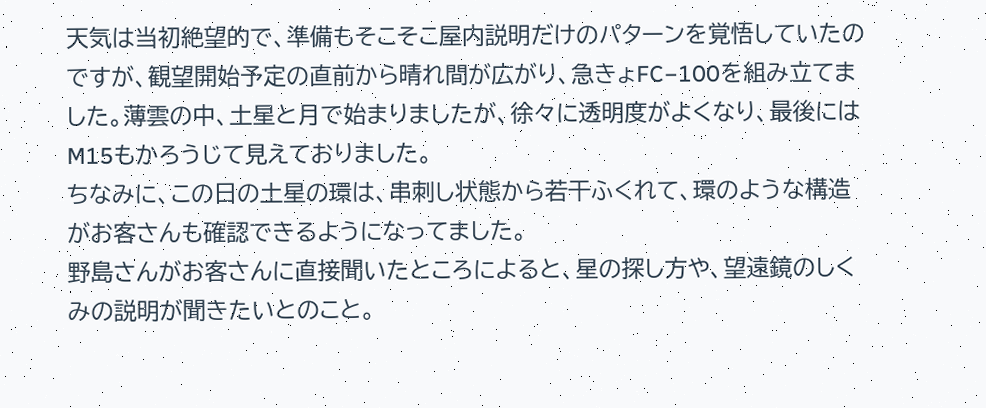天気は当初絶望的で、準備もそこそこ屋内説明だけのパターンを覚悟していたのですが、観望開始予定の直前から晴れ間が広がり、急きょFC−100を組み立てました。薄雲の中、土星と月で始まりましたが、徐々に透明度がよくなり、最後にはM15もかろうじて見えておりました。
ちなみに、この日の土星の環は、串刺し状態から若干ふくれて、環のような構造がお客さんも確認できるようになってました。
野島さんがお客さんに直接聞いたところによると、星の探し方や、望遠鏡のしくみの説明が聞きたいとのこと。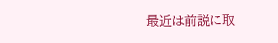最近は前説に取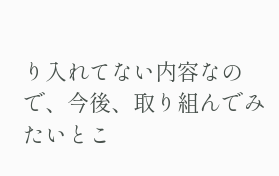り入れてない内容なので、今後、取り組んでみたいとこ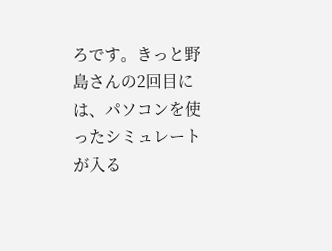ろです。きっと野島さんの2回目には、パソコンを使ったシミュレートが入る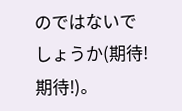のではないでしょうか(期待!期待!)。